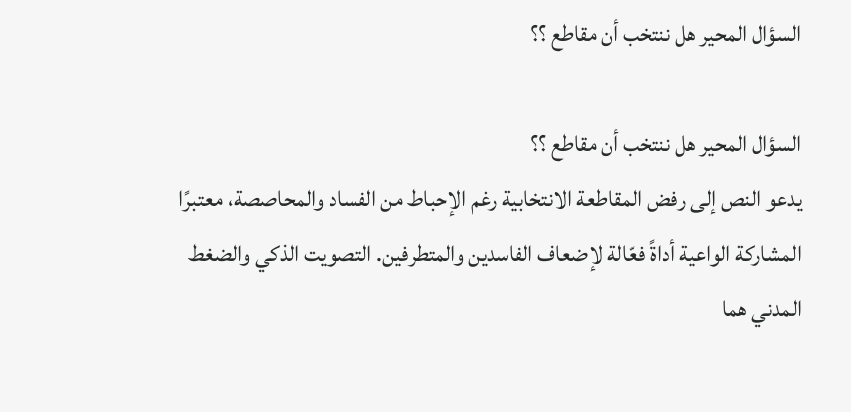السؤال المحير هل ننتخب أن مقاطع ؟؟

السؤال المحير هل ننتخب أن مقاطع ؟؟
يدعو النص إلى رفض المقاطعة الانتخابية رغم الإحباط من الفساد والمحاصصة، معتبرًا المشاركة الواعية أداةً فعّالة لإضعاف الفاسدين والمتطرفين. التصويت الذكي والضغط المدني هما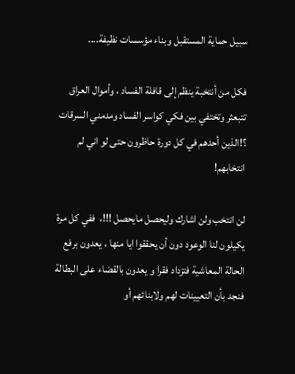سبيل حماية المستقبل وبناء مؤسسات نظيفة....

فكل من أنتخبة ينظم إلى قافلة الفساد ، وأموال العراق تتبعثر وتختفي بين فكي كواسر الفساد ومدمني السرقات ؟!الذين أحدهم في كل دورة حاظرون حتى لو اني لم انتخابهم!

لن انتخب ولن اشارك وليحصل مايحصل !!!،  ففي كل مرة يكيلون لنا الوعود دون أن يحققوا ايا منها ، يعدون برفع الحالة المعاشية فتزداد فقرا و يعدون بالقضاء على البطالة فنجد بأن التعيينات لهم ولابنائهم أو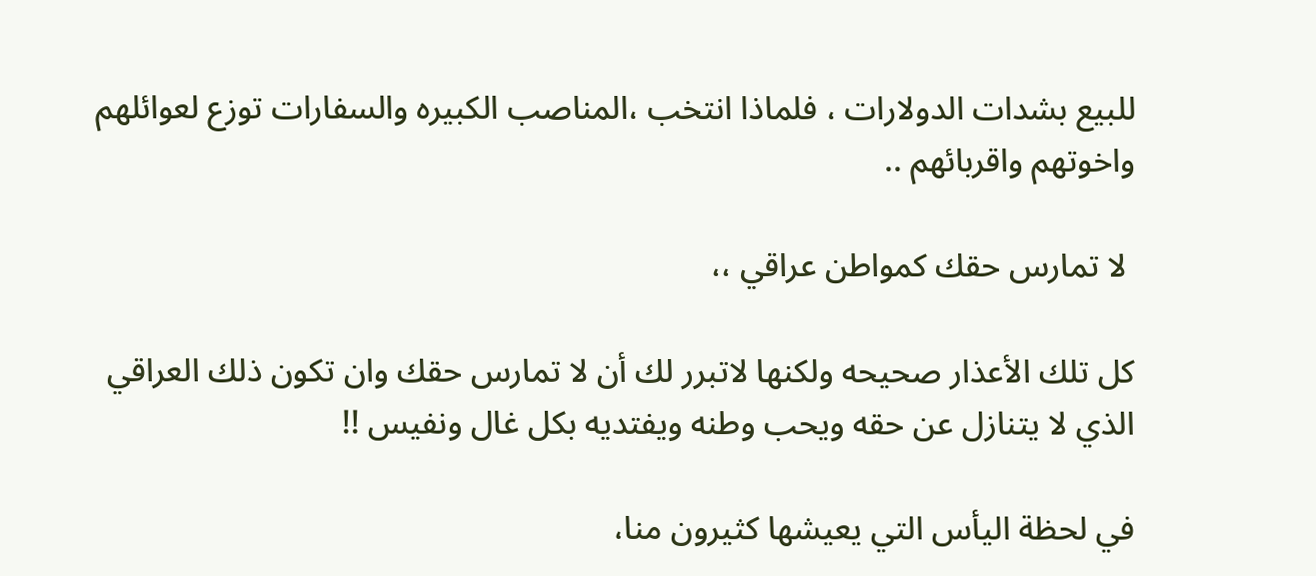للبيع بشدات الدولارات ، فلماذا انتخب ،المناصب الكبيره والسفارات توزع لعوائلهم واخوتهم واقربائهم ..

 لا تمارس حقك كمواطن عراقي ،،

كل تلك الأعذار صحيحه ولكنها لاتبرر لك أن لا تمارس حقك وان تكون ذلك العراقي الذي لا يتنازل عن حقه ويحب وطنه ويفتديه بكل غال ونفيس !!

في لحظة اليأس التي يعيشها كثيرون منا،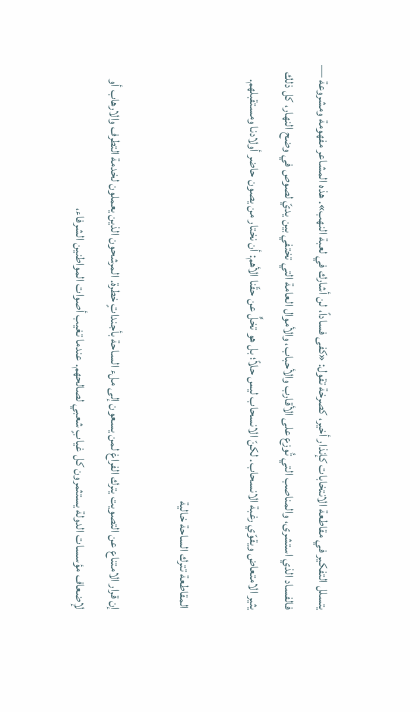يتسلل التفكير في مقاطعة الانتخابات كإنذار أخير، كصرخة تقول: «كفى فساداً، لن أشارك في لعبة النهب». هذه المشاعر مفهومة ومشروعة — فالفساد الذي استشرى، والمناصب التي تُوزع على الأقارب والأحباب، والأموال العامة التي تختفي بين يديّ لصوص في وضح النهار، كل ذلك يثير الامتعاض ويقوّي رغبة الانسحاب. لكنّ الانسحاب ليس حلاً؛ بل هو تخلٍّ عن حقّنا الأهم: أن نختار من يصون حاضر أولادنا ومستقبلهم.

المقاطعة تترك الساحة خالية

إن قرار الامتناع عن التصويت يترك الفراغ لمن يسعون إلى ملء الساحة بأجنداتٍ خطرة. المرشحون الذين يعملون لخدمة التطرف والارهاب أو لإضعاف مؤسسات الدولة يستثمرون كل غيابٍ شعبي لصالحهم. عندما تغيب أصوات المواطنين الشرفاء،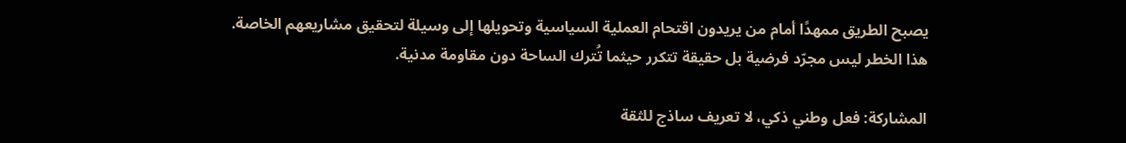يصبح الطريق ممهدًا أمام من يريدون اقتحام العملية السياسية وتحويلها إلى وسيلة لتحقيق مشاريعهم الخاصة. هذا الخطر ليس مجرّد فرضية بل حقيقة تتكرر حيثما تُترك الساحة دون مقاومة مدنية.

المشاركة: فعل وطني ذكي، لا تعريف ساذج للثقة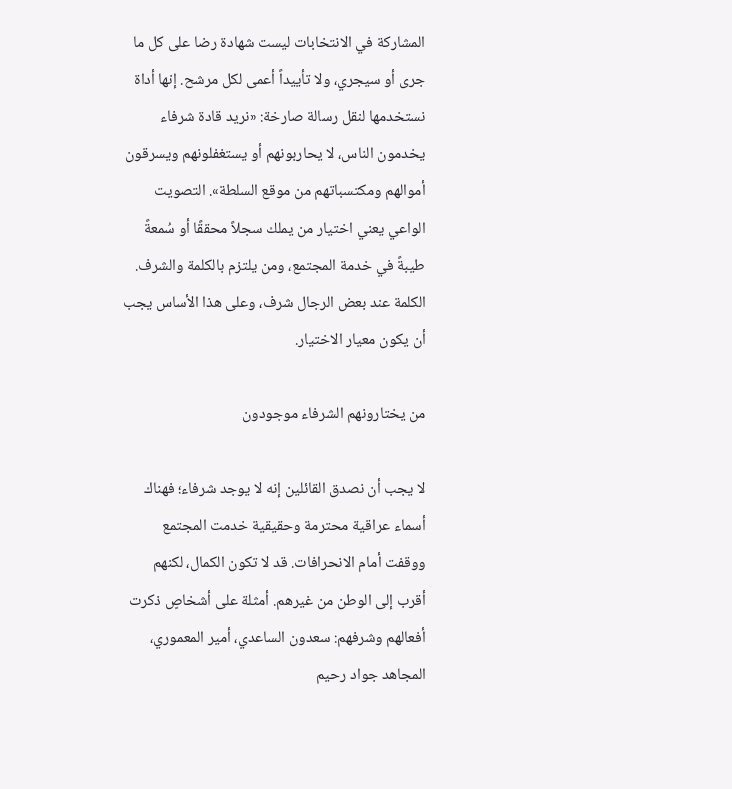المشاركة في الانتخابات ليست شهادة رضا على كل ما جرى أو سيجري، ولا تأييداً أعمى لكل مرشح. إنها أداة نستخدمها لنقل رسالة صارخة: «نريد قادة شرفاء يخدمون الناس، لا يحاربونهم أو يستغفلونهم ويسرقون أموالهم ومكتسباتهم من موقع السلطة». التصويت الواعي يعني اختيار من يملك سجلاً محققًا أو سُمعةً طيبةً في خدمة المجتمع، ومن يلتزم بالكلمة والشرف. الكلمة عند بعض الرجال شرف، وعلى هذا الأساس يجب أن يكون معيار الاختيار.

من يختارونهم الشرفاء موجودون

لا يجب أن نصدق القائلين إنه لا يوجد شرفاء؛ فهناك أسماء عراقية محترمة وحقيقية خدمت المجتمع ووقفت أمام الانحرافات. قد لا تكون الكمال، لكنهم أقرب إلى الوطن من غيرهم. أمثلة على أشخاصٍ ذكرت أفعالهم وشرفهم: سعدون الساعدي، أمير المعموري، المجاهد جواد رحيم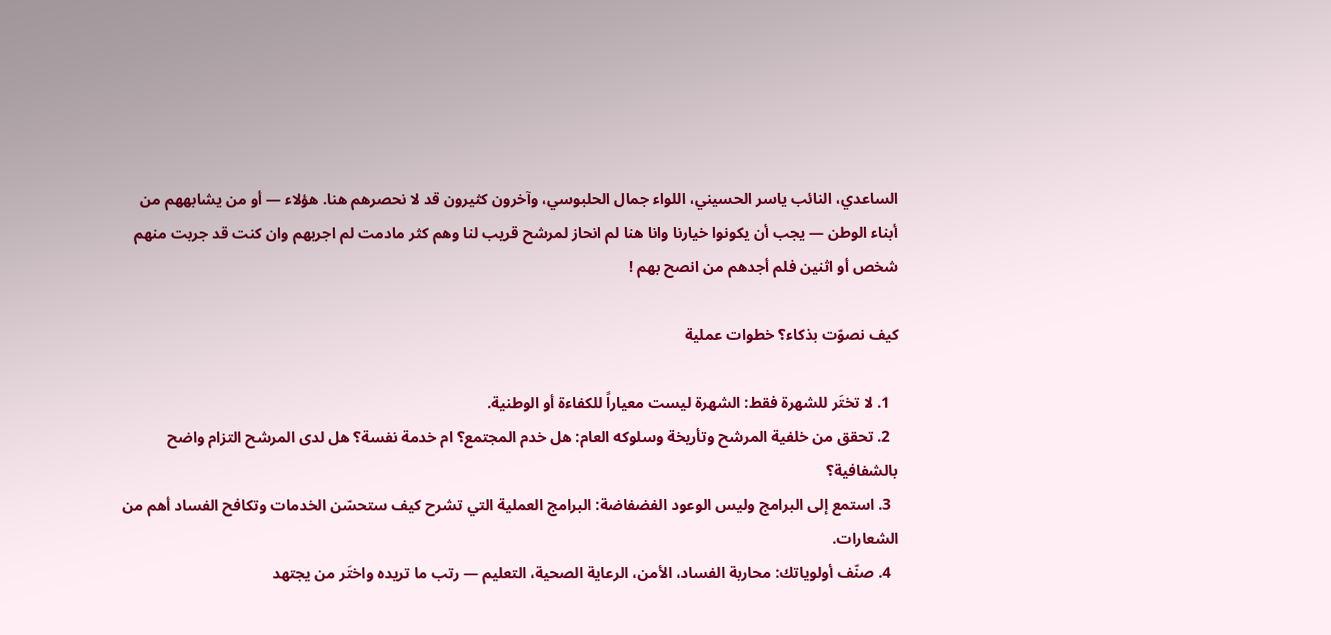الساعدي، النائب ياسر الحسيني، اللواء جمال الحلبوسي، وآخرون كثيرون قد لا نحصرهم هنا. هؤلاء — أو من يشابههم من أبناء الوطن — يجب أن يكونوا خيارنا وانا هنا لم انحاز لمرشح قريب لنا وهم كثر مادمت لم اجربهم وان كنت قد جربت منهم شخص أو اثنين فلم أجدهم من انصح بهم !

كيف نصوّت بذكاء؟ خطوات عملية

  1. لا تختَر للشهرة فقط: الشهرة ليست معياراً للكفاءة أو الوطنية.
  2. تحقق من خلفية المرشح وتأريخة وسلوكه العام: هل خدم المجتمع؟ ام خدمة نفسة؟ هل لدى المرشح التزام واضح بالشفافية؟
  3. استمع إلى البرامج وليس الوعود الفضفاضة: البرامج العملية التي تشرح كيف ستحسّن الخدمات وتكافح الفساد أهم من الشعارات.
  4. صنّف أولوياتك: محاربة الفساد، الأمن، الرعاية الصحية، التعليم — رتب ما تريده واختَر من يجتهد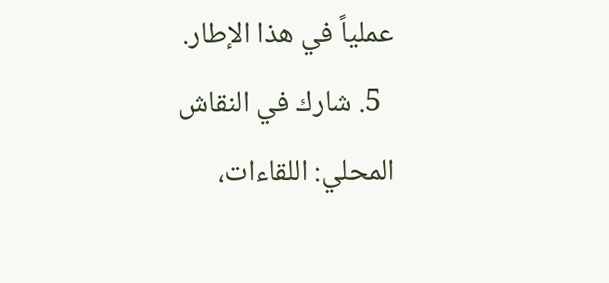عملياً في هذا الإطار.
  5. شارك في النقاش المحلي: اللقاءات،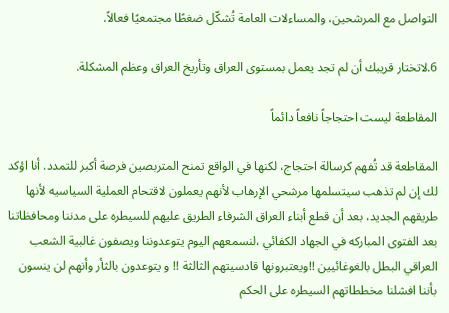التواصل مع المرشحين، والمساءلات العامة تُشكّل ضغطًا مجتمعيًا فعالاً.

6.لاتختار قريبك أن لم تجد يعمل بمستوى العراق وتأريخ العراق وعظم المشكلة.

المقاطعة ليست احتجاجاً نافعاً دائماً

المقاطعة قد تُفهم كرسالة احتجاج، لكنها في الواقع تمنح المتربصين فرصة أكبر للتمدد. أنا اؤكد لك إن لم تذهب سيتسلمها مرشحي الإرهاب لأنهم يعملون لاقتحام العملية السياسيه لأنها طريقهم الجديد، بعد أن قطع أبناء العراق الشرفاء الطريق عليهم للسيطره على مدننا ومحافظاتنا بعد الفتوى المباركه في الجهاد الكفائي ،لنسمعهم اليوم يتوعدوننا ويصفون غالبية الشعب العراقي البطل بالغوغائيين !!ويعتبرونها قادسيتهم الثالثة !! و يتوعدون بالثأر وأنهم لن ينسون بأننا افشلنا مخططاتهم السيطره على الحكم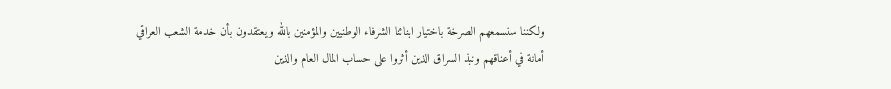ولكننا سنسمعهم الصرخة باختيار ابنائنا الشرفاء الوطنيين والمؤمنين بالله ويعتقدون بأن خدمة الشعب العراقي أمانة في أعناقهم ونبذ السراق الذين أثروا على حساب المال العام والذين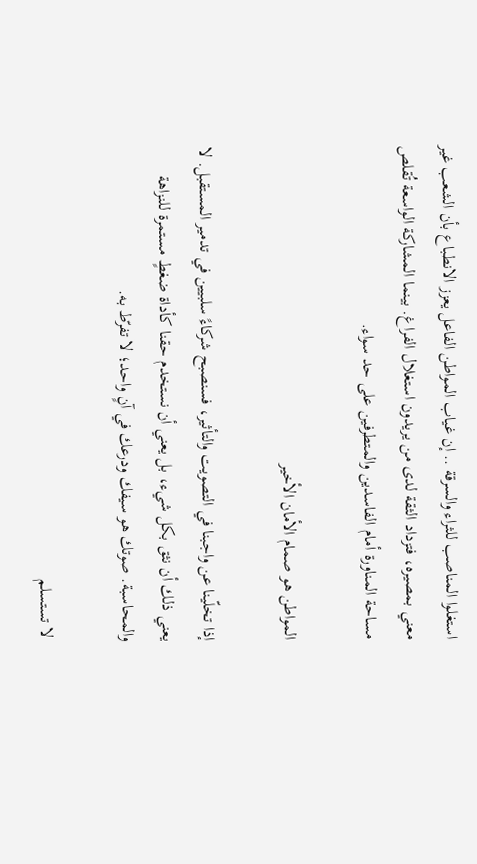استغلوا المناصب للثراء والسرقة .. إن غياب المواطن الفاعل يعزز الانطباع بأن الشعب غير معني بمصيره، فتزداد الثقة لدى من يريدون استغلال الفراغ. بينما المشاركة الواسعة تُقلص مساحة المناورة أمام الفاسدين والمتطرفين على حد سواء.

المواطن هو صمام الأمان الأخير

إذا تخلّينا عن واجبنا في التصويت والتأثير، فسنصبح شركاءً سلبيين في تدمير المستقبل. لا يعني ذلك أن نثق بكل شيء، بل يعني أن نستخدم حقنا كأداة ضغطٍ مستمرة للنزاهة والمحاسبة. صوتك هو سيفك ودرعك في آنٍ واحد؛ لا تفرّط به.

 لا تستسلم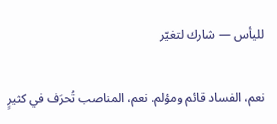لليأس — شارك لتغيّر

نعم، الفساد قائم ومؤلم. نعم، المناصب تُحرَف في كثيرٍ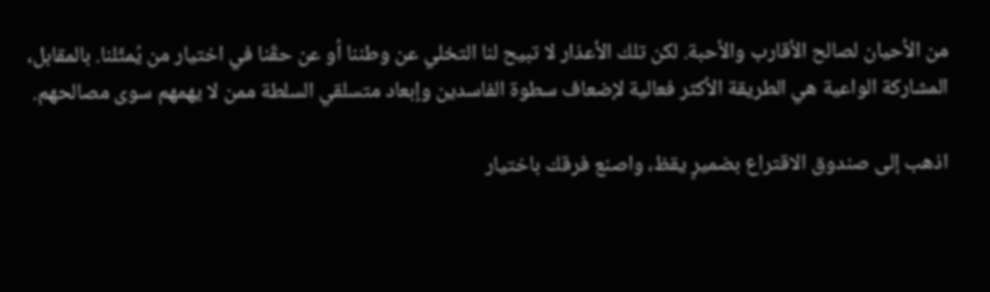من الأحيان لصالح الأقارب والأحبة. لكن تلك الأعذار لا تبيح لنا التخلي عن وطننا أو عن حقّنا في اختيار من يُمثّلنا. بالمقابل، المشاركة الواعية هي الطريقة الأكثر فعالية لإضعاف سطوة الفاسدين وإبعاد متسلقي السلطة ممن لا يهمهم سوى مصالحهم.

اذهب إلى صندوق الاقتراع بضميرٍ يقظ، واصنع فرقك باختيار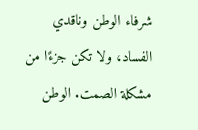شرفاء الوطن وناقدي الفساد، ولا تكن جزءًا من مشكلة الصمت. الوطن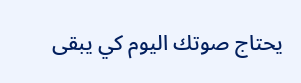يحتاج صوتك اليوم كي يبقى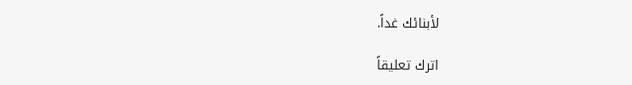لأبنائك غداً.

اترك تعليقاً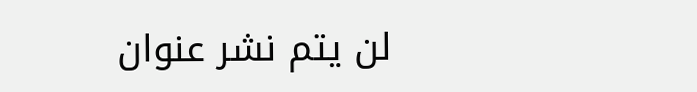لن يتم نشر عنوان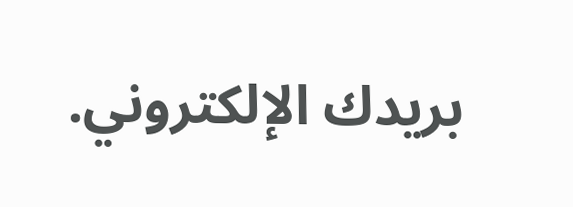بريدك الإلكتروني.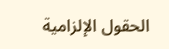الحقول الإلزامية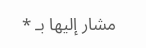مشار إليها بـ *